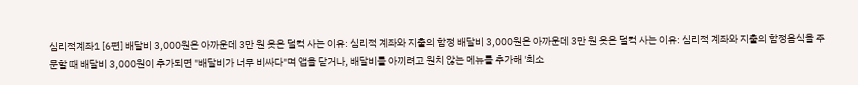심리적계좌1 [6편] 배달비 3,000원은 아까운데 3만 원 옷은 덜컥 사는 이유: 심리적 계좌와 지출의 함정 배달비 3,000원은 아까운데 3만 원 옷은 덜컥 사는 이유: 심리적 계좌와 지출의 함정음식을 주문할 때 배달비 3,000원이 추가되면 "배달비가 너무 비싸다"며 앱을 닫거나, 배달비를 아끼려고 원치 않는 메뉴를 추가해 '최소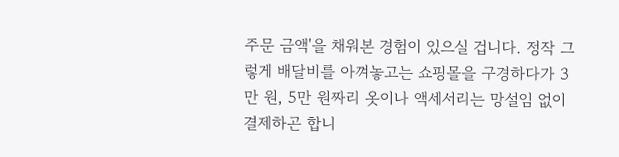주문 금액'을 채워본 경험이 있으실 겁니다. 정작 그렇게 배달비를 아껴놓고는 쇼핑몰을 구경하다가 3만 원, 5만 원짜리 옷이나 액세서리는 망설임 없이 결제하곤 합니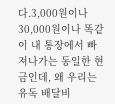다.3,000원이나 30,000원이나 똑같이 내 통장에서 빠져나가는 동일한 현금인데, 왜 우리는 유독 배달비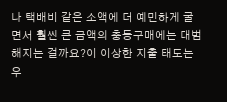나 택배비 같은 소액에 더 예민하게 굴면서 훨씬 큰 금액의 충동구매에는 대범해지는 걸까요?이 이상한 지출 태도는 우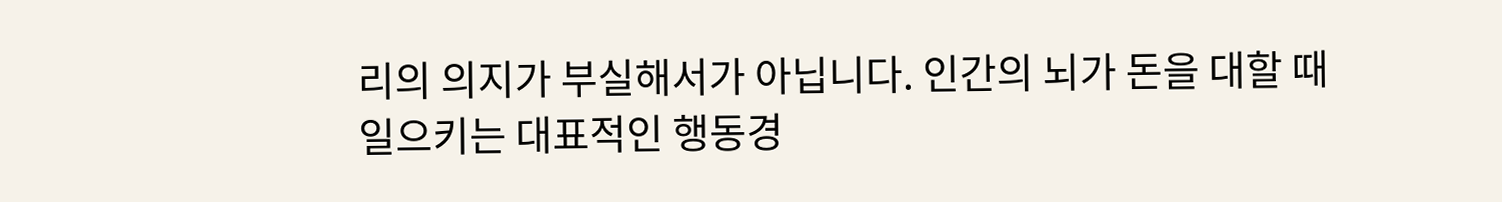리의 의지가 부실해서가 아닙니다. 인간의 뇌가 돈을 대할 때 일으키는 대표적인 행동경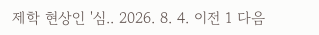제학 현상인 '심.. 2026. 8. 4. 이전 1 다음